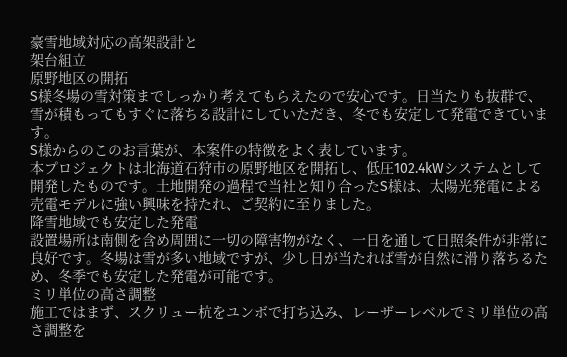豪雪地域対応の高架設計と
架台組立
原野地区の開拓
S様冬場の雪対策までしっかり考えてもらえたので安心です。日当たりも抜群で、雪が積もってもすぐに落ちる設計にしていただき、冬でも安定して発電できています。
S様からのこのお言葉が、本案件の特徴をよく表しています。
本プロジェクトは北海道石狩市の原野地区を開拓し、低圧102.4kWシステムとして開発したものです。土地開発の過程で当社と知り合ったS様は、太陽光発電による売電モデルに強い興味を持たれ、ご契約に至りました。
降雪地域でも安定した発電
設置場所は南側を含め周囲に一切の障害物がなく、一日を通して日照条件が非常に良好です。冬場は雪が多い地域ですが、少し日が当たれば雪が自然に滑り落ちるため、冬季でも安定した発電が可能です。
ミリ単位の高さ調整
施工ではまず、スクリュー杭をユンボで打ち込み、レーザーレベルでミリ単位の高さ調整を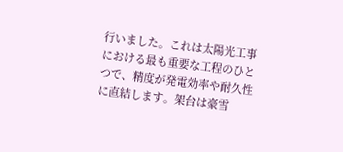行いました。これは太陽光工事における最も重要な工程のひとつで、精度が発電効率や耐久性に直結します。架台は豪雪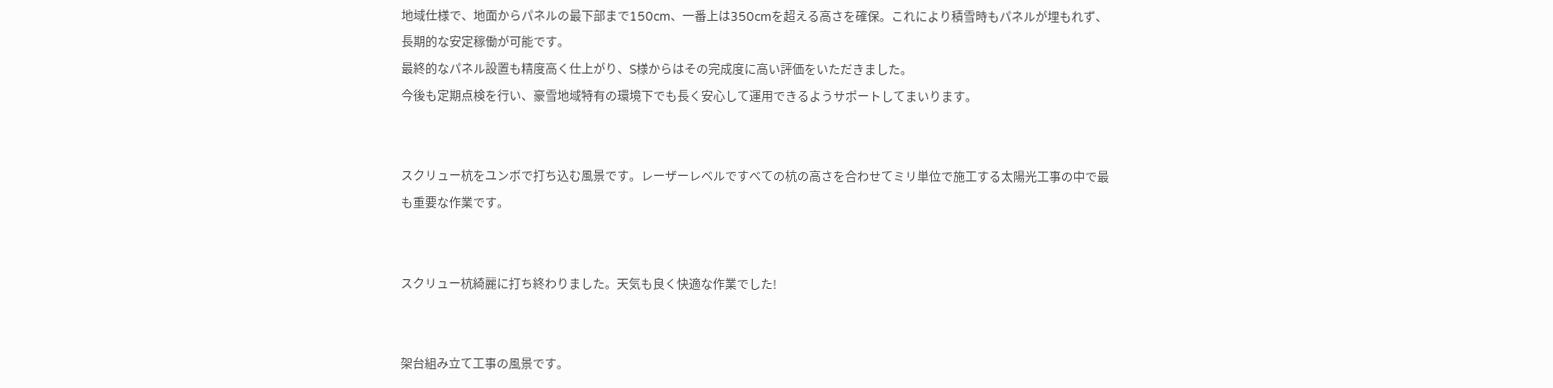地域仕様で、地面からパネルの最下部まで150cm、一番上は350cmを超える高さを確保。これにより積雪時もパネルが埋もれず、長期的な安定稼働が可能です。
最終的なパネル設置も精度高く仕上がり、S様からはその完成度に高い評価をいただきました。
今後も定期点検を行い、豪雪地域特有の環境下でも長く安心して運用できるようサポートしてまいります。


スクリュー杭をユンボで打ち込む風景です。レーザーレベルですべての杭の高さを合わせてミリ単位で施工する太陽光工事の中で最も重要な作業です。


スクリュー杭綺麗に打ち終わりました。天気も良く快適な作業でした!


架台組み立て工事の風景です。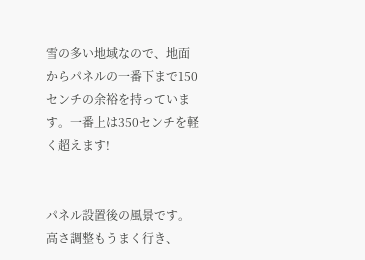雪の多い地域なので、地面からパネルの一番下まで150センチの余裕を持っています。一番上は350センチを軽く超えます!


パネル設置後の風景です。高さ調整もうまく行き、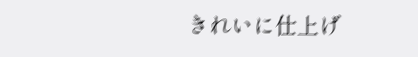きれいに仕上げ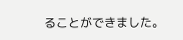ることができました。